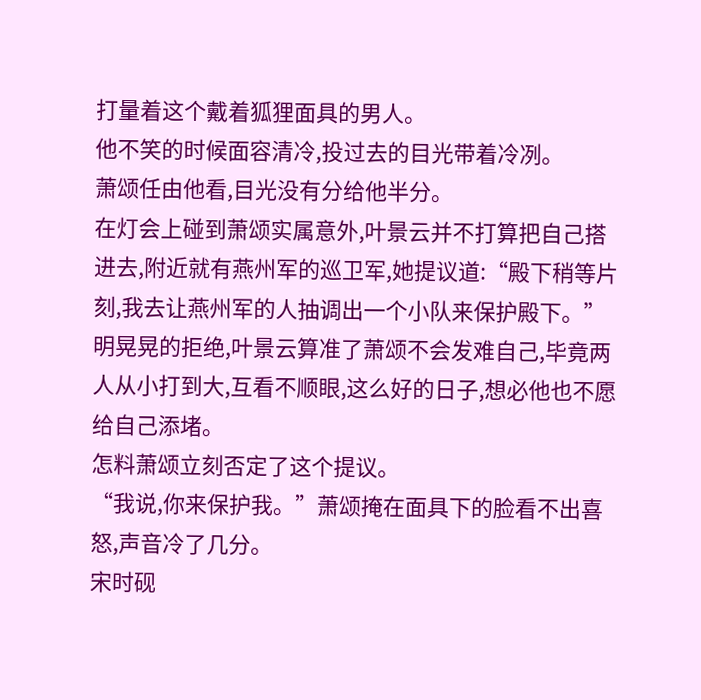打量着这个戴着狐狸面具的男人。
他不笑的时候面容清冷,投过去的目光带着冷冽。
萧颂任由他看,目光没有分给他半分。
在灯会上碰到萧颂实属意外,叶景云并不打算把自己搭进去,附近就有燕州军的巡卫军,她提议道:“殿下稍等片刻,我去让燕州军的人抽调出一个小队来保护殿下。”
明晃晃的拒绝,叶景云算准了萧颂不会发难自己,毕竟两人从小打到大,互看不顺眼,这么好的日子,想必他也不愿给自己添堵。
怎料萧颂立刻否定了这个提议。
“我说,你来保护我。”萧颂掩在面具下的脸看不出喜怒,声音冷了几分。
宋时砚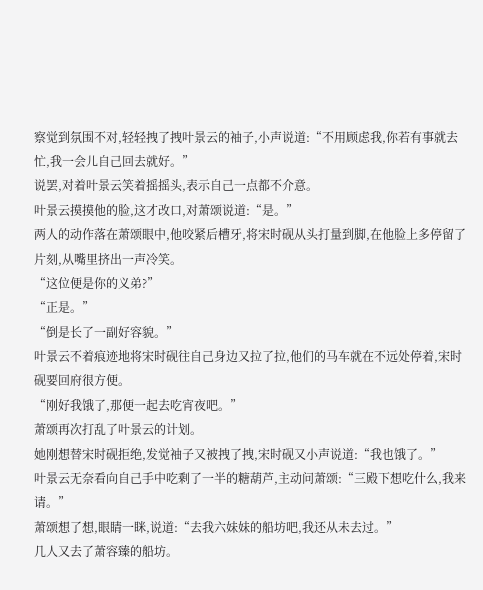察觉到氛围不对,轻轻拽了拽叶景云的袖子,小声说道:“不用顾虑我,你若有事就去忙,我一会儿自己回去就好。”
说罢,对着叶景云笑着摇摇头,表示自己一点都不介意。
叶景云摸摸他的脸,这才改口,对萧颂说道:“是。”
两人的动作落在萧颂眼中,他咬紧后槽牙,将宋时砚从头打量到脚,在他脸上多停留了片刻,从嘴里挤出一声冷笑。
“这位便是你的义弟?”
“正是。”
“倒是长了一副好容貌。”
叶景云不着痕迹地将宋时砚往自己身边又拉了拉,他们的马车就在不远处停着,宋时砚要回府很方便。
“刚好我饿了,那便一起去吃宵夜吧。”
萧颂再次打乱了叶景云的计划。
她刚想替宋时砚拒绝,发觉袖子又被拽了拽,宋时砚又小声说道:“我也饿了。”
叶景云无奈看向自己手中吃剩了一半的糖葫芦,主动问萧颂:“三殿下想吃什么,我来请。”
萧颂想了想,眼睛一眯,说道:“去我六妹妹的船坊吧,我还从未去过。”
几人又去了萧容臻的船坊。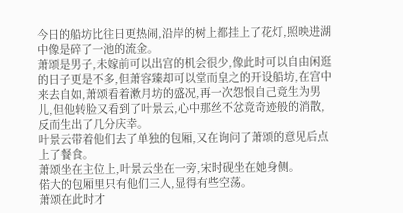今日的船坊比往日更热闹,沿岸的树上都挂上了花灯,照映进湖中像是碎了一池的流金。
萧颂是男子,未嫁前可以出宫的机会很少,像此时可以自由闲逛的日子更是不多,但萧容臻却可以堂而皇之的开设船坊,在宫中来去自如,萧颂看着漱月坊的盛况,再一次怨恨自己竟生为男儿,但他转脸又看到了叶景云,心中那丝不忿竟奇迹般的消散,反而生出了几分庆幸。
叶景云带着他们去了单独的包厢,又在询问了萧颂的意见后点上了餐食。
萧颂坐在主位上,叶景云坐在一旁,宋时砚坐在她身侧。
偌大的包厢里只有他们三人,显得有些空荡。
萧颂在此时才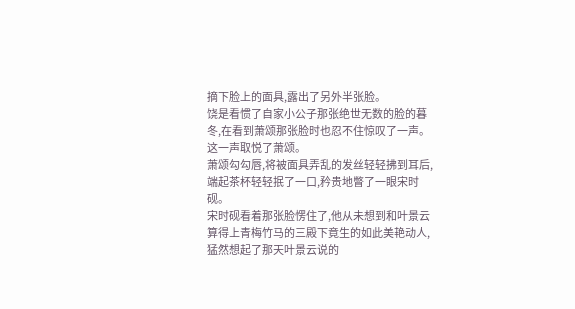摘下脸上的面具,露出了另外半张脸。
饶是看惯了自家小公子那张绝世无数的脸的暮冬,在看到萧颂那张脸时也忍不住惊叹了一声。
这一声取悦了萧颂。
萧颂勾勾唇,将被面具弄乱的发丝轻轻拂到耳后,端起茶杯轻轻抿了一口,矜贵地瞥了一眼宋时砚。
宋时砚看着那张脸愣住了,他从未想到和叶景云算得上青梅竹马的三殿下竟生的如此美艳动人,猛然想起了那天叶景云说的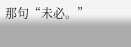那句“未必。”